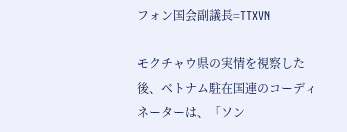フォン国会副議長=TTXVN

モクチャウ県の実情を視察した後、ベトナム駐在国連のコーディネーターは、「ソン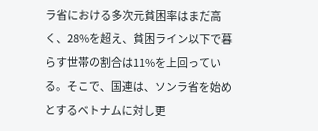ラ省における多次元貧困率はまだ高く、28%を超え、貧困ライン以下で暮らす世帯の割合は11%を上回っている。そこで、国連は、ソンラ省を始めとするベトナムに対し更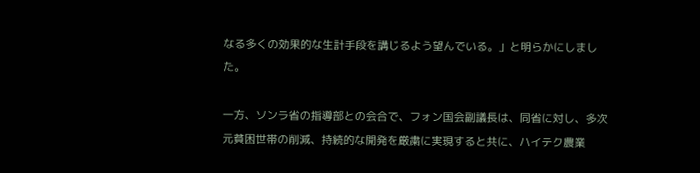なる多くの効果的な生計手段を講じるよう望んでいる。」と明らかにしました。

一方、ソンラ省の指導部との会合で、フォン国会副議長は、同省に対し、多次元貧困世帯の削減、持続的な開発を厳粛に実現すると共に、ハイテク農業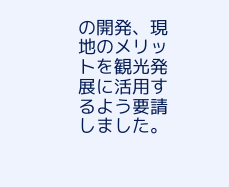の開発、現地のメリットを観光発展に活用するよう要請しました。